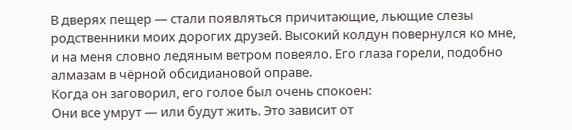В дверях пещер — стали появляться причитающие, льющие слезы родственники моих дорогих друзей. Высокий колдун повернулся ко мне, и на меня словно ледяным ветром повеяло. Его глаза горели, подобно алмазам в чёрной обсидиановой оправе.
Когда он заговорил, его голое был очень спокоен:
Они все умрут — или будут жить. Это зависит от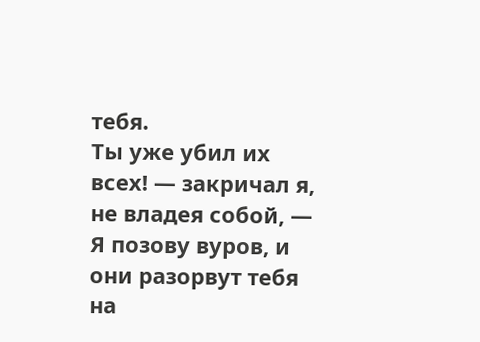тебя.
Ты уже убил их всех! — закричал я, не владея собой, — Я позову вуров, и они разорвут тебя на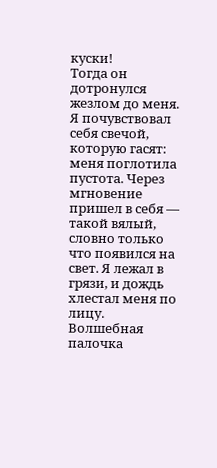куски!
Тогда он дотронулся жезлом до меня.
Я почувствовал себя свечой, которую гасят: меня поглотила пустота. Через мгновение пришел в себя — такой вялый, словно только что появился на свет. Я лежал в грязи, и дождь хлестал меня по лицу. Волшебная палочка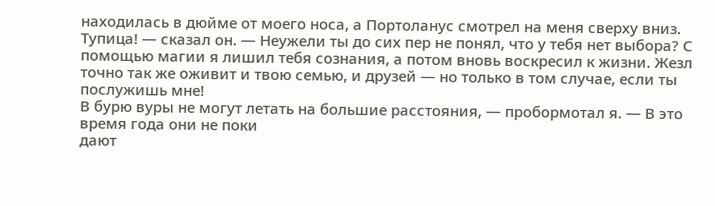находилась в дюйме от моего носа, а Портоланус смотрел на меня сверху вниз.
Тупица! — сказал он. — Неужели ты до сих пер не понял, что у тебя нет выбора? С помощью магии я лишил тебя сознания, а потом вновь воскресил к жизни. Жезл точно так же оживит и твою семью, и друзей — но только в том случае, если ты послужишь мне!
В бурю вуры не могут летать на большие расстояния, — пробормотал я. — В это время года они не поки
дают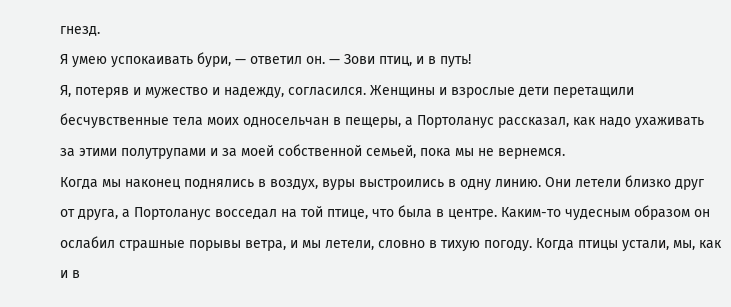гнезд.
Я умею успокаивать бури, — ответил он. — Зови птиц, и в путь!
Я, потеряв и мужество и надежду, согласился. Женщины и взрослые дети перетащили бесчувственные тела моих односельчан в пещеры, а Портоланус рассказал, как надо ухаживать за этими полутрупами и за моей собственной семьей, пока мы не вернемся.
Когда мы наконец поднялись в воздух, вуры выстроились в одну линию. Они летели близко друг от друга, а Портоланус восседал на той птице, что была в центре. Каким-то чудесным образом он ослабил страшные порывы ветра, и мы летели, словно в тихую погоду. Когда птицы устали, мы, как и в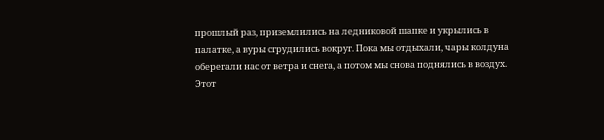прошлый раз, приземлились на ледниковой шапке и укрылись в палатке, а вуры сгрудились вокруг. Пока мы отдыхали, чары колдуна оберегали нас от ветра и снега, а потом мы снова поднялись в воздух. Этот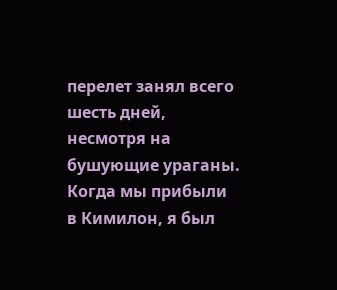перелет занял всего шесть дней, несмотря на бушующие ураганы. Когда мы прибыли в Кимилон, я был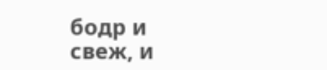бодр и свеж, и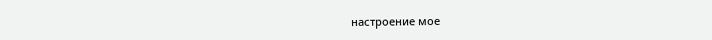настроение мое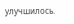улучшилось.